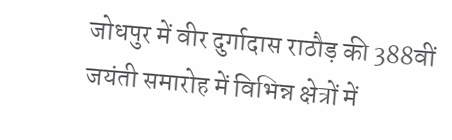जोधपुर में वीर दुर्गादास राठौड़ की 388वीं जयंती समारोह में विभिन्न क्षेत्रों में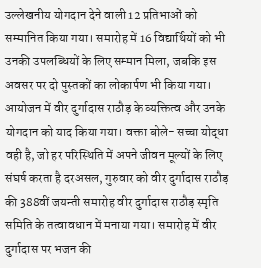उल्लेखनीय योगदान देने वाली 12 प्रतिभाओं को सम्मानित किया गया। समारोह में 16 विद्यार्थियों को भी उनकी उपलब्धियों के लिए सम्मान मिला, जबकि इस अवसर पर दो पुस्तकों का लोकार्पण भी किया गया। आयोजन में वीर दुर्गादास राठौड़ के व्यक्तित्व और उनके योगदान को याद किया गया। वक्ता बोले- सच्चा योद्धा वही है, जो हर परिस्थिति में अपने जीवन मूल्यों के लिए संघर्ष करता है दरअसल, गुरुवार को वीर दुर्गादास राठौड़ की 388वीं जयन्ती समारोह वीर दुर्गादास राठौड़ स्मृति समिति के तत्वावधान में मनाया गया। समारोह में वीर दुर्गादास पर भजन की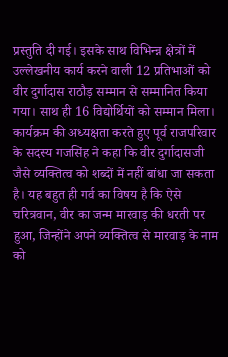प्रस्तुति दी गई। इसके साथ विभिन्न्न क्षेत्रों में उल्लेखनीय कार्य करने वाली 12 प्रतिभाओं को वीर दुर्गादास राठौड़ सम्मान से सम्मानित किया गया। साथ ही 16 विद्योर्थियों को सम्मान मिला। कार्यक्रम की अध्यक्षता करते हुए पूर्व राजपरिवार के सदस्य गजसिंह ने कहा कि वीर दुर्गादासजी जैसे व्यक्तित्व को शब्दों में नहीं बांधा जा सकता है। यह बहुत ही गर्व का विषय है कि ऐसे चरित्रवान, वीर का जन्म मारवाड़ की धरती पर हुआ, जिन्होंने अपने व्यक्तित्व से मारवाड़ के नाम को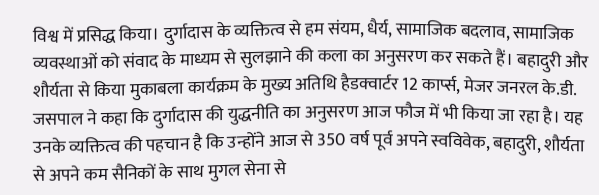विश्व में प्रसिद्ध किया। दुर्गादास के व्यक्तित्व से हम संयम, धैर्य, सामाजिक बदलाव, सामाजिक व्यवस्थाओं को संवाद के माध्यम से सुलझाने की कला का अनुसरण कर सकते हैं। बहादुरी और शौर्यता से किया मुकाबला कार्यक्रम के मुख्य अतिथि हैडक्वार्टर 12 कार्प्स, मेजर जनरल के.डी. जसपाल ने कहा कि दुर्गादास की युद्धनीति का अनुसरण आज फौज में भी किया जा रहा है। यह उनके व्यक्तित्व की पहचान है कि उन्होंने आज से 350 वर्ष पूर्व अपने स्वविवेक, बहादुरी, शौर्यता से अपने कम सैनिकों के साथ मुगल सेना से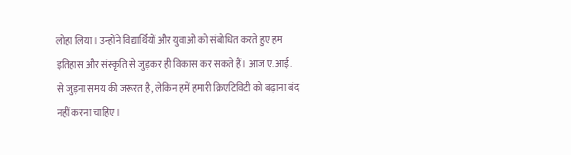लोहा लिया। उन्होंने विद्यार्थियों और युवाओं को संबोधित करते हुए हम इतिहास और संस्कृति से जुड़कर ही विकास कर सकते हैं। आज ए.आई. से जुड़ना समय की जरूरत है, लेकिन हमें हमारी क्रिएटिविटी को बढ़ाना बंद नहीं करना चाहिए।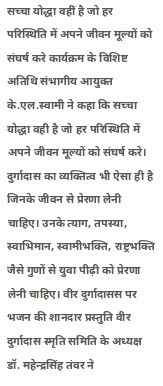सच्चा योद्धा वहीं है जो हर परिस्थिति में अपने जीवन मूल्यों को संघर्ष करे कार्यक्रम के विशिष्ट अतिथि संभागीय आयुक्त के.एल.स्वामी ने कहा कि सच्चा योद्धा वही है जो हर परिस्थिति में अपने जीवन मूल्यों को संघर्ष करे। दुर्गादास का व्यक्तित्व भी ऐसा ही है जिनके जीवन से प्रेरणा लेनी चाहिए। उनके त्याग, तपस्या, स्वाभिमान, स्वामीभक्ति, राष्ट्रभक्ति जैसे गुणों से युवा पीढ़ी को प्रेरणा लेनी चाहिए। वीर दुर्गादासस पर भजन की शानदार प्रस्तुति वीर दुर्गादास स्मृति समिति के अध्यक्ष डॉ. महेन्द्रसिंह तंवर ने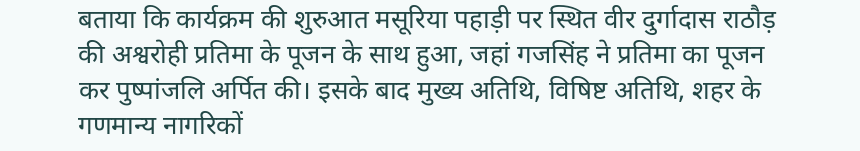बताया कि कार्यक्रम की शुरुआत मसूरिया पहाड़ी पर स्थित वीर दुर्गादास राठौड़ की अश्वरोही प्रतिमा के पूजन के साथ हुआ, जहां गजसिंह ने प्रतिमा का पूजन कर पुष्पांजलि अर्पित की। इसके बाद मुख्य अतिथि, विषिष्ट अतिथि, शहर के गणमान्य नागरिकों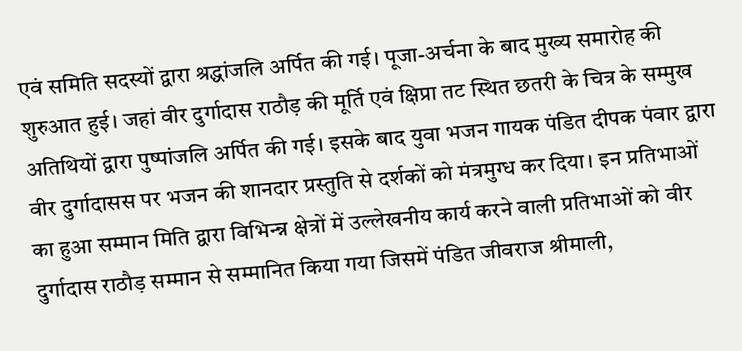एवं समिति सदस्यों द्वारा श्रद्धांजलि अर्पित की गई। पूजा-अर्चना के बाद मुख्य समारोह की शुरुआत हुई। जहां वीर दुर्गादास राठौड़ की मूर्ति एवं क्षिप्रा तट स्थित छतरी के चित्र के सम्मुख अतिथियों द्वारा पुष्पांजलि अर्पित की गई। इसके बाद युवा भजन गायक पंडित दीपक पंवार द्वारा वीर दुर्गादासस पर भजन की शानदार प्रस्तुति से दर्शकों को मंत्रमुग्ध कर दिया। इन प्रतिभाओं का हुआ सम्मान मिति द्वारा विभिन्न्न क्षेत्रों में उल्लेखनीय कार्य करने वाली प्रतिभाओं को वीर दुर्गादास राठौड़ सम्मान से सम्मानित किया गया जिसमें पंडित जीवराज श्रीमाली,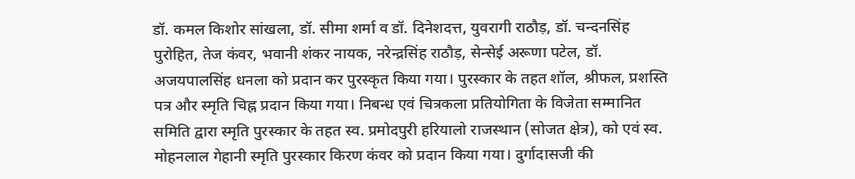डॉ. कमल किशोर सांखला, डॉ. सीमा शर्मा व डॉ. दिनेशदत्त, युवरागी राठौड़, डॉ. चन्दनसिंह पुरोहित, तेज कंवर, भवानी शंकर नायक, नरेन्द्रसिंह राठौड़, सेन्सेई अरूणा पटेल, डॉ. अजयपालसिंह धनला को प्रदान कर पुरस्कृत किया गया। पुरस्कार के तहत शॉल, श्रीफल, प्रशस्ति पत्र और स्मृति चिह्न प्रदान किया गया। निबन्ध एवं चित्रकला प्रतियोगिता के विजेता सम्मानित समिति द्वारा स्मृति पुरस्कार के तहत स्व. प्रमोदपुरी हरियालो राजस्थान (सोजत क्षेत्र), को एवं स्व. मोहनलाल गेहानी स्मृति पुरस्कार किरण कंवर को प्रदान किया गया। दुर्गादासजी की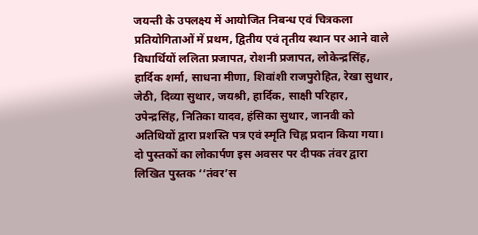जयन्ती के उपलक्ष्य में आयोजित निबन्ध एवं चित्रकला प्रतियोगिताओं में प्रथम, द्वितीय एवं तृतीय स्थान पर आने वाले विधार्थियों ललिता प्रजापत, रोशनी प्रजापत, लोकेन्द्रसिंह, हार्दिक शर्मा, साधना मीणा, शिवांशी राजपुरोहित, रेखा सुथार, जेठी, दिव्या सुथार, जयश्री, हार्दिक, साक्षी परिहार, उपेन्द्रसिंह, नितिका यादव, हंसिका सुथार, जानवी को अतिथियों द्वारा प्रशस्ति पत्र एवं स्मृति चिह्न प्रदान किया गया। दो पुस्तकों का लोकार्पण इस अवसर पर दीपक तंवर द्वारा लिखित पुस्तक ‘‘तंवर’स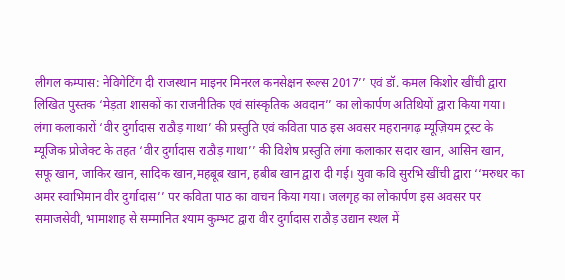लीगल कम्पास: नेविगेटिंग दी राजस्थान माइनर मिनरल कनसेक्षन रूल्स 2017’’ एवं डॉ. कमल किशोर खींची द्वारा लिखित पुस्तक ‘मेड़ता शासकों का राजनीतिक एवं सांस्कृतिक अवदान’’ का लोकार्पण अतिथियों द्वारा किया गया। लंगा कलाकारों ‘वीर दुर्गादास राठौड़ गाथा’ की प्रस्तुति एवं कविता पाठ इस अवसर महरानगढ़ म्यूज़ियम ट्रस्ट के म्यूजिक प्रोजेक्ट के तहत ‘वीर दुर्गादास राठौड़ गाथा’’ की विशेष प्रस्तुति लंगा कलाकार सदार खान, आसिन खान, सफू खान, जाकिर खान, सादिक खान,महबूब खान, हबीब खान द्वारा दी गई। युवा कवि सुरभि खींची द्वारा ‘‘मरुधर का अमर स्वाभिमान वीर दुर्गादास’’ पर कविता पाठ का वाचन किया गया। जलगृह का लोकार्पण इस अवसर पर समाजसेवी, भामाशाह से सम्मानित श्याम कुम्भट द्वारा वीर दुर्गादास राठौड़ उद्यान स्थल में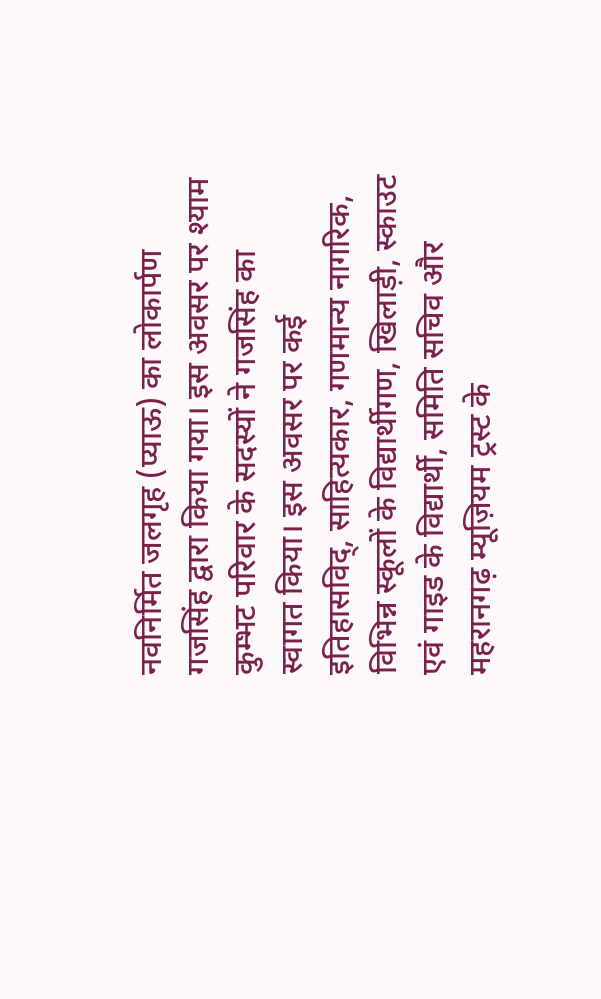नवनिर्मित जलगृह (प्याऊ) का लोकार्पण गजसिंह द्वारा किया गया। इस अवसर पर श्याम कुम्भट परिवार के सदस्यों ने गजसिंह का स्वागत किया। इस अवसर पर कई इतिहासविद्, साहित्यकार, गणमान्य नागरिक, विभिन्न स्कूलों के विद्यार्थीगण, खिलाड़ी, स्काउट एवं गाइड के विद्यार्थी, समिति सचिव और महरानगढ़ म्यूज़ियम ट्रस्ट के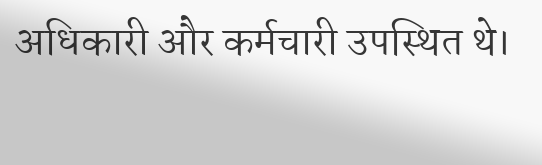अधिकारी और कर्मचारी उपस्थित थे।